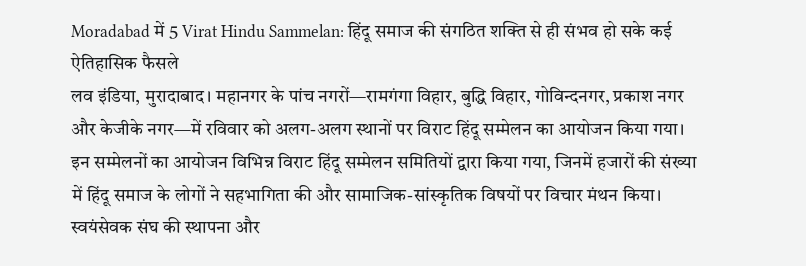Moradabad में 5 Virat Hindu Sammelan: हिंदू समाज की संगठित शक्ति से ही संभव हो सके कई ऐतिहासिक फैसले
लव इंडिया, मुरादाबाद। महानगर के पांच नगरों—रामगंगा विहार, बुद्धि विहार, गोविन्दनगर, प्रकाश नगर और केजीके नगर—में रविवार को अलग-अलग स्थानों पर विराट हिंदू सम्मेलन का आयोजन किया गया। इन सम्मेलनों का आयोजन विभिन्न विराट हिंदू सम्मेलन समितियों द्वारा किया गया, जिनमें हजारों की संख्या में हिंदू समाज के लोगों ने सहभागिता की और सामाजिक-सांस्कृतिक विषयों पर विचार मंथन किया।
स्वयंसेवक संघ की स्थापना और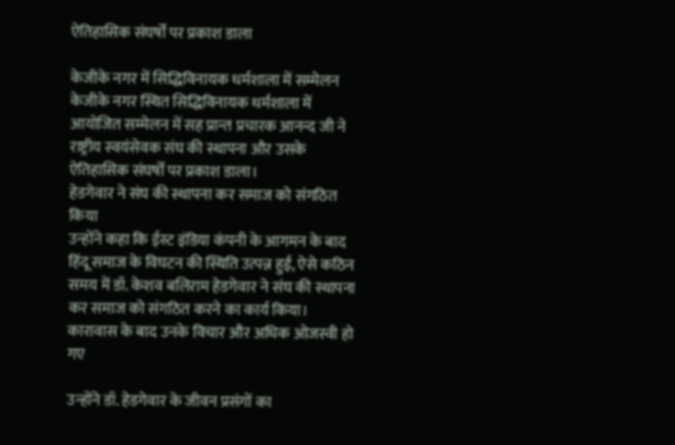ऐतिहासिक संघर्षों पर प्रकाश डाला

केजीके नगर में सिद्धिविनायक धर्मशाला में सम्मेलन
केजीके नगर स्थित सिद्धिविनायक धर्मशाला में आयोजित सम्मेलन में सह प्रान्त प्रचारक आनन्द जी ने राष्ट्रीय स्वयंसेवक संघ की स्थापना और उसके ऐतिहासिक संघर्षों पर प्रकाश डाला।
हेडगेवार ने संघ की स्थापना कर समाज को संगठित किया
उन्होंने कहा कि ईस्ट इंडिया कंपनी के आगमन के बाद हिंदू समाज के विघटन की स्थिति उत्पन्न हुई, ऐसे कठिन समय में डॉ. केशव बलिराम हेडगेवार ने संघ की स्थापना कर समाज को संगठित करने का कार्य किया।
कारावास के बाद उनके विचार और अधिक ओजस्वी हो गए

उन्होंने डॉ. हेडगेवार के जीवन प्रसंगों का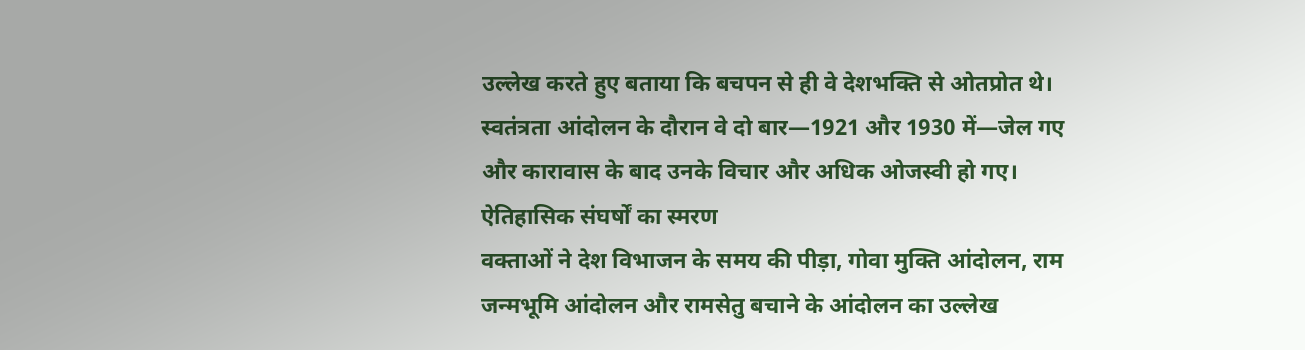उल्लेख करते हुए बताया कि बचपन से ही वे देशभक्ति से ओतप्रोत थे। स्वतंत्रता आंदोलन के दौरान वे दो बार—1921 और 1930 में—जेल गए और कारावास के बाद उनके विचार और अधिक ओजस्वी हो गए।
ऐतिहासिक संघर्षों का स्मरण
वक्ताओं ने देश विभाजन के समय की पीड़ा, गोवा मुक्ति आंदोलन, राम जन्मभूमि आंदोलन और रामसेतु बचाने के आंदोलन का उल्लेख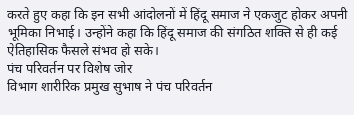करते हुए कहा कि इन सभी आंदोलनों में हिंदू समाज ने एकजुट होकर अपनी भूमिका निभाई। उन्होंने कहा कि हिंदू समाज की संगठित शक्ति से ही कई ऐतिहासिक फैसले संभव हो सके।
पंच परिवर्तन पर विशेष जोर
विभाग शारीरिक प्रमुख सुभाष ने पंच परिवर्तन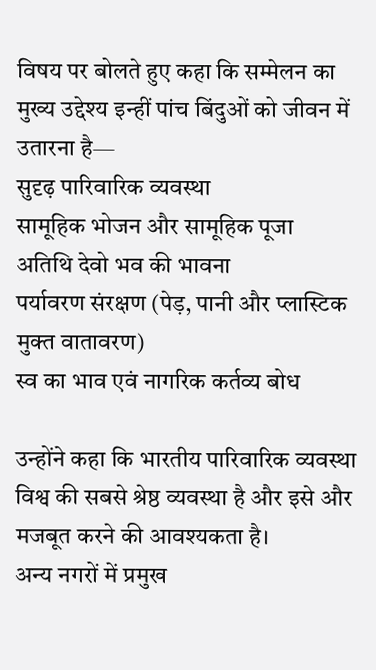विषय पर बोलते हुए कहा कि सम्मेलन का मुख्य उद्देश्य इन्हीं पांच बिंदुओं को जीवन में उतारना है—
सुदृढ़ पारिवारिक व्यवस्था
सामूहिक भोजन और सामूहिक पूजा
अतिथि देवो भव की भावना
पर्यावरण संरक्षण (पेड़, पानी और प्लास्टिक मुक्त वातावरण)
स्व का भाव एवं नागरिक कर्तव्य बोध

उन्होंने कहा कि भारतीय पारिवारिक व्यवस्था विश्व की सबसे श्रेष्ठ व्यवस्था है और इसे और मजबूत करने की आवश्यकता है।
अन्य नगरों में प्रमुख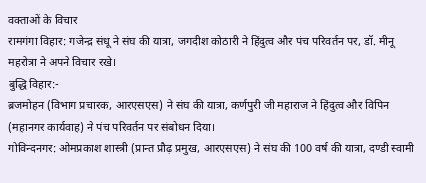वक्ताओं के विचार
रामगंगा विहार: गजेन्द्र संधू ने संघ की यात्रा, जगदीश कोठारी ने हिंदुत्व और पंच परिवर्तन पर, डॉ. मीनू महरोत्रा ने अपने विचार रखे।
बुद्धि विहार:-
ब्रजमोहन (विभाग प्रचारक, आरएसएस) ने संघ की यात्रा, कर्णपुरी जी महाराज ने हिंदुत्व और विपिन (महानगर कार्यवाह) ने पंच परिवर्तन पर संबोधन दिया।
गोविन्दनगर: ओमप्रकाश शास्त्री (प्रान्त प्रौढ़ प्रमुख, आरएसएस) ने संघ की 100 वर्ष की यात्रा, दण्डी स्वामी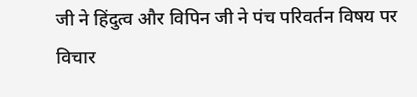जी ने हिंदुत्व और विपिन जी ने पंच परिवर्तन विषय पर विचार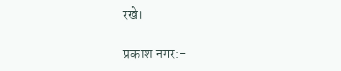रखे।

प्रकाश नगर:-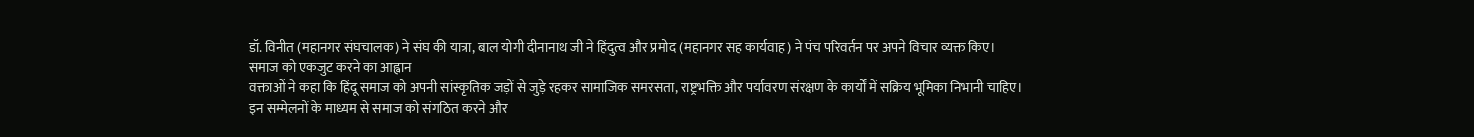डॉ. विनीत (महानगर संघचालक) ने संघ की यात्रा, बाल योगी दीनानाथ जी ने हिंदुत्व और प्रमोद (महानगर सह कार्यवाह) ने पंच परिवर्तन पर अपने विचार व्यक्त किए।
समाज को एकजुट करने का आह्वान
वक्ताओं ने कहा कि हिंदू समाज को अपनी सांस्कृतिक जड़ों से जुड़े रहकर सामाजिक समरसता, राष्ट्रभक्ति और पर्यावरण संरक्षण के कार्यों में सक्रिय भूमिका निभानी चाहिए।
इन सम्मेलनों के माध्यम से समाज को संगठित करने और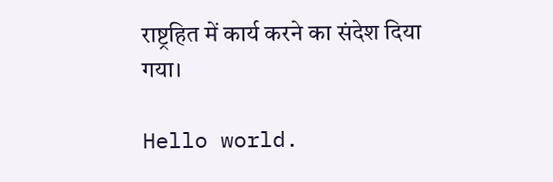राष्ट्रहित में कार्य करने का संदेश दिया गया।

Hello world.